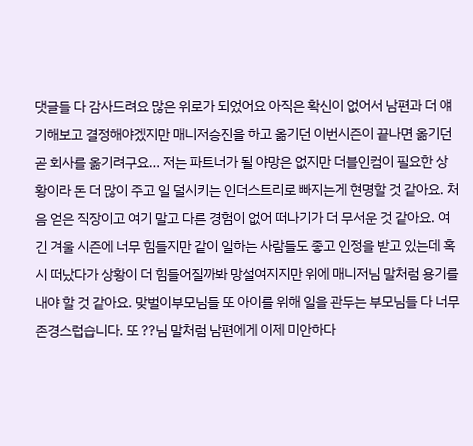댓글들 다 감사드려요 많은 위로가 되었어요 아직은 확신이 없어서 남편과 더 얘기해보고 결정해야겠지만 매니저승진을 하고 옮기던 이번시즌이 끝나면 옮기던 곧 회사를 옮기려구요… 저는 파트너가 될 야망은 없지만 더블인컴이 필요한 상황이라 돈 더 많이 주고 일 덜시키는 인더스트리로 빠지는게 현명할 것 같아요. 처음 얻은 직장이고 여기 말고 다른 경험이 없어 떠나기가 더 무서운 것 같아요. 여긴 겨울 시즌에 너무 힘들지만 같이 일하는 사람들도 좋고 인정을 받고 있는데 혹시 떠났다가 상황이 더 힘들어질까봐 망설여지지만 위에 매니저님 말처럼 용기를 내야 할 것 같아요. 맞벌이부모님들 또 아이를 위해 일을 관두는 부모님들 다 너무 존경스럽습니다. 또 ??님 말처럼 남편에게 이제 미안하다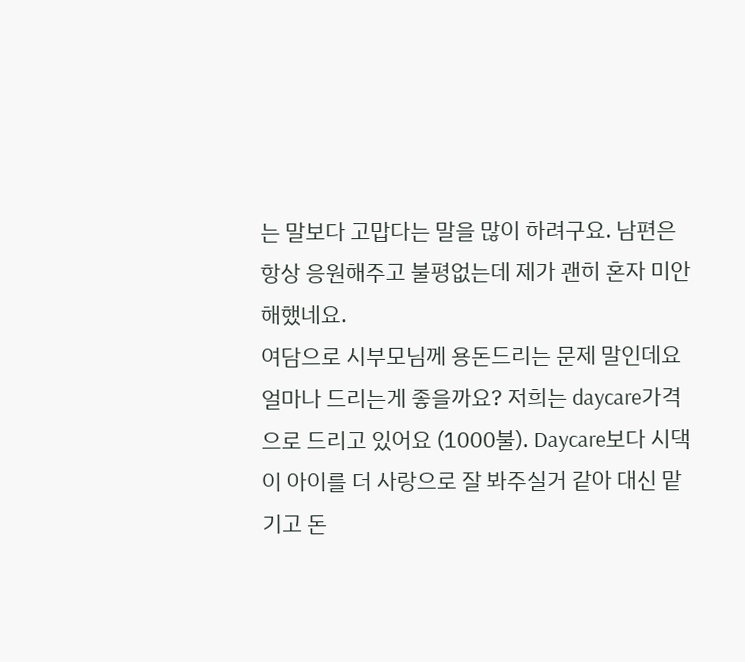는 말보다 고맙다는 말을 많이 하려구요. 남편은 항상 응원해주고 불평없는데 제가 괜히 혼자 미안해했네요.
여담으로 시부모님께 용돈드리는 문제 말인데요 얼마나 드리는게 좋을까요? 저희는 daycare가격으로 드리고 있어요 (1000불). Daycare보다 시댁이 아이를 더 사랑으로 잘 봐주실거 같아 대신 맡기고 돈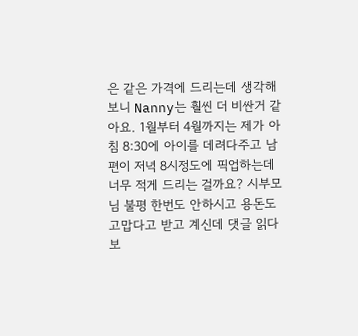은 같은 가격에 드리는데 생각해보니 Nanny는 훨씬 더 비싼거 같아요. 1월부터 4월까지는 제가 아침 8:30에 아이를 데려다주고 남편이 저녁 8시정도에 픽업하는데 너무 적게 드리는 걸까요? 시부모님 불평 한번도 안하시고 용돈도 고맙다고 받고 계신데 댓글 읽다보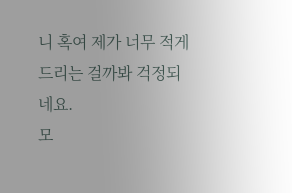니 혹여 제가 너무 적게 드리는 걸까봐 걱정되네요.
모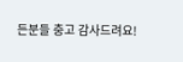든분들 충고 감사드려요!